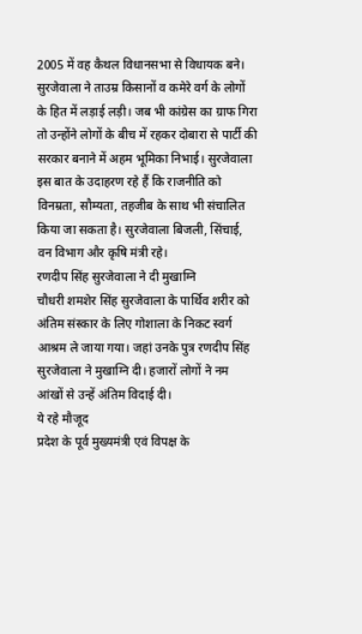2005 में वह कैथल विधानसभा से विधायक बने। सुरजेवाला ने ताउम्र किसानों व कमेरे वर्ग के लोगों के हित में लड़ाई लड़ी। जब भी कांग्रेस का ग्राफ गिरा तो उन्होंने लोगों के बीच में रहकर दोबारा से पार्टी की सरकार बनाने में अहम भूमिका निभाई। सुरजेवाला इस बात के उदाहरण रहे हैं कि राजनीति को विनम्रता, सौम्यता, तहजीब के साथ भी संचालित किया जा सकता है। सुरजेवाला बिजली, सिंचाई, वन विभाग और कृषि मंत्री रहे।
रणदीप सिंह सुरजेवाला ने दी मुखाग्नि
चौधरी शमशेर सिंह सुरजेवाला के पार्थिव शरीर को अंतिम संस्कार के लिए गोशाला के निकट स्वर्ग आश्रम ले जाया गया। जहां उनके पुत्र रणदीप सिंह सुरजेवाला ने मुखाग्नि दी। हजारों लोगों ने नम आंखों से उन्हें अंतिम विदाई दी।
ये रहे मौजूद
प्रदेश के पूर्व मुख्यमंत्री एवं विपक्ष के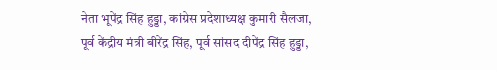नेता भूपेंद्र सिंह हुड्डा, कांग्रेस प्रदेशाध्यक्ष कुमारी सैलजा, पूर्व केंद्रीय मंत्री बीरेंद्र सिंह, पूर्व सांसद दीपेंद्र सिंह हुड्डा,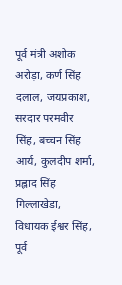पूर्व मंत्री अशोक अरोड़ा, कर्ण सिंह दलाल, जयप्रकाश, सरदार परमवीर सिंह, बच्चन सिंह आर्य, कुलदीप शर्मा, प्रह्लाद सिंह गिल्लाखेडा, विधायक ईश्वर सिंह, पूर्व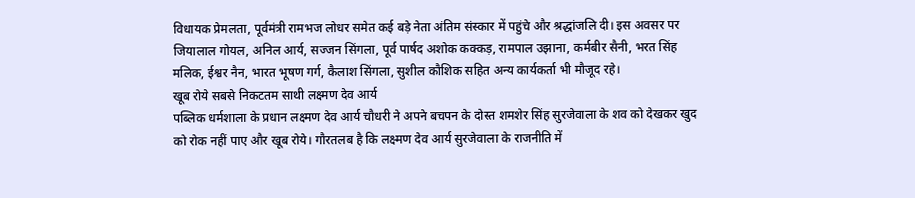विधायक प्रेमलता, पूर्वमंत्री रामभज लोधर समेत कई बड़े नेता अंतिम संस्कार में पहुंचे और श्रद्धांजलि दी। इस अवसर पर जियालाल गोयल, अनिल आर्य, सज्जन सिंगला, पूर्व पार्षद अशोक कक्कड़, रामपाल उझाना, कर्मबीर सैनी, भरत सिंह मलिक, ईश्वर नैन, भारत भूषण गर्ग, कैलाश सिंगला, सुशील कौशिक सहित अन्य कार्यकर्ता भी मौजूद रहे।
खूब रोये सबसे निकटतम साथी लक्ष्मण देव आर्य
पब्लिक धर्मशाला के प्रधान लक्ष्मण देव आर्य चौधरी ने अपने बचपन के दोस्त शमशेर सिंह सुरजेवाला के शव को देखकर खुद को रोक नहीं पाए और खूब रोये। गौरतलब है कि लक्ष्मण देव आर्य सुरजेवाला के राजनीति में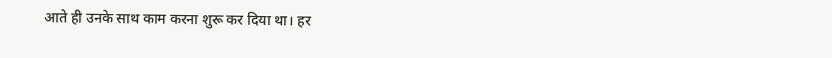आते ही उनके साथ काम करना शुरू कर दिया था। हर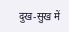दुख-सुख में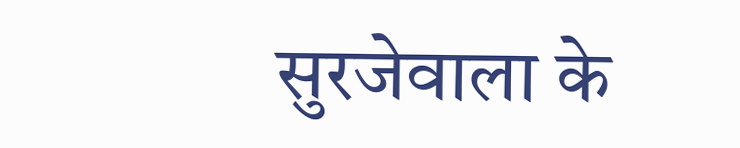सुरजेवाला के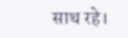साथ रहे।